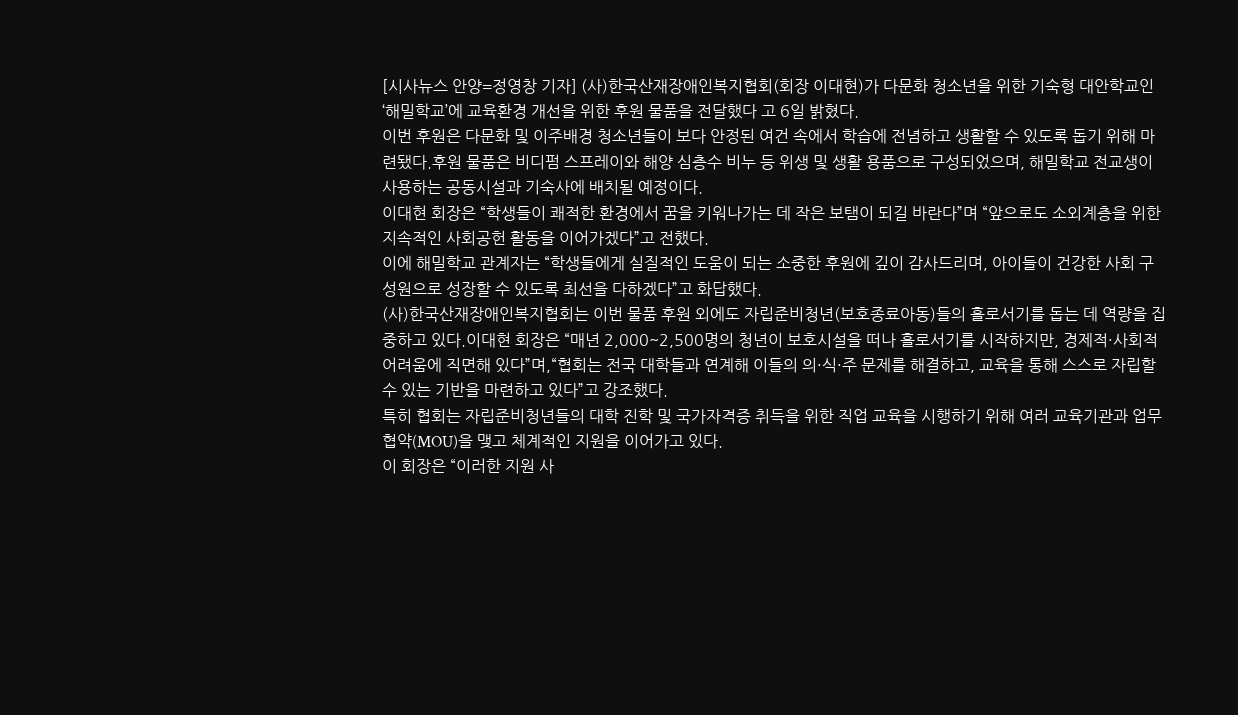[시사뉴스 안양=정영창 기자] (사)한국산재장애인복지협회(회장 이대현)가 다문화 청소년을 위한 기숙형 대안학교인 ‘해밀학교’에 교육환경 개선을 위한 후원 물품을 전달했다 고 6일 밝혔다.
이번 후원은 다문화 및 이주배경 청소년들이 보다 안정된 여건 속에서 학습에 전념하고 생활할 수 있도록 돕기 위해 마련됐다.후원 물품은 비디펌 스프레이와 해양 심층수 비누 등 위생 및 생활 용품으로 구성되었으며, 해밀학교 전교생이 사용하는 공동시설과 기숙사에 배치될 예정이다.
이대현 회장은 “학생들이 쾌적한 환경에서 꿈을 키워나가는 데 작은 보탬이 되길 바란다”며 “앞으로도 소외계층을 위한 지속적인 사회공헌 활동을 이어가겠다”고 전했다.
이에 해밀학교 관계자는 “학생들에게 실질적인 도움이 되는 소중한 후원에 깊이 감사드리며, 아이들이 건강한 사회 구성원으로 성장할 수 있도록 최선을 다하겠다”고 화답했다.
(사)한국산재장애인복지협회는 이번 물품 후원 외에도 자립준비청년(보호종료아동)들의 홀로서기를 돕는 데 역량을 집중하고 있다.이대현 회장은 “매년 2,000~2,500명의 청년이 보호시설을 떠나 홀로서기를 시작하지만, 경제적·사회적 어려움에 직면해 있다”며,“협회는 전국 대학들과 연계해 이들의 의·식·주 문제를 해결하고, 교육을 통해 스스로 자립할 수 있는 기반을 마련하고 있다”고 강조했다.
특히 협회는 자립준비청년들의 대학 진학 및 국가자격증 취득을 위한 직업 교육을 시행하기 위해 여러 교육기관과 업무협약(MOU)을 맺고 체계적인 지원을 이어가고 있다.
이 회장은 “이러한 지원 사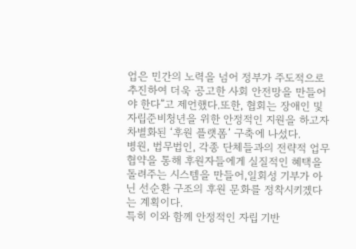업은 민간의 노력을 넘어 정부가 주도적으로 추진하여 더욱 공고한 사회 안전망을 만들어야 한다”고 제언했다.또한, 협회는 장애인 및 자립준비청년을 위한 안정적인 지원을 하고자 차별화된 ‘후원 플랫폼’ 구축에 나섰다.
병원, 법무법인, 각종 단체들과의 전략적 업무협약을 통해 후원자들에게 실질적인 혜택을 돌려주는 시스템을 만들어,일회성 기부가 아닌 선순환 구조의 후원 문화를 정착시키겠다는 계획이다.
특히 이와 함께 안정적인 자립 기반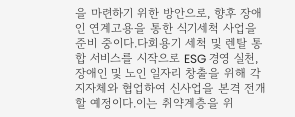을 마련하기 위한 방안으로, 향후 장애인 연계고용을 통한 식기세척 사업을 준비 중이다.다회용기 세척 및 렌탈 통합 서비스를 시작으로 ESG 경영 실천, 장애인 및 노인 일자리 창출을 위해 각 지자체와 협업하여 신사업을 본격 전개할 예정이다.이는 취약계층을 위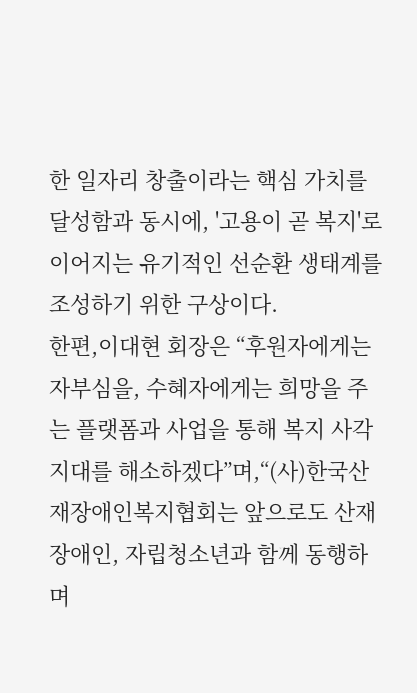한 일자리 창출이라는 핵심 가치를 달성함과 동시에, '고용이 곧 복지'로 이어지는 유기적인 선순환 생태계를 조성하기 위한 구상이다.
한편,이대현 회장은 “후원자에게는 자부심을, 수혜자에게는 희망을 주는 플랫폼과 사업을 통해 복지 사각지대를 해소하겠다”며,“(사)한국산재장애인복지협회는 앞으로도 산재장애인, 자립청소년과 함께 동행하며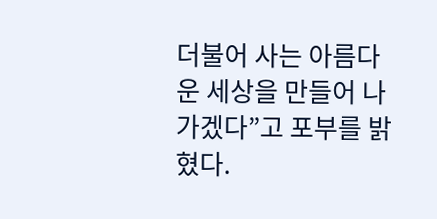더불어 사는 아름다운 세상을 만들어 나가겠다”고 포부를 밝혔다.